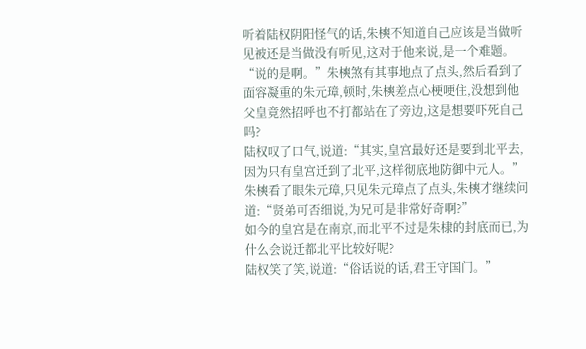听着陆权阴阳怪气的话,朱樉不知道自己应该是当做听见被还是当做没有听见,这对于他来说,是一个难题。
“说的是啊。”朱樉煞有其事地点了点头,然后看到了面容凝重的朱元璋,顿时,朱樉差点心梗哽住,没想到他父皇竟然招呼也不打都站在了旁边,这是想要吓死自己吗?
陆权叹了口气,说道:“其实,皇宫最好还是要到北平去,因为只有皇宫迁到了北平,这样彻底地防御中元人。”
朱樉看了眼朱元璋,只见朱元璋点了点头,朱樉才继续问道:“贤弟可否细说,为兄可是非常好奇啊?”
如今的皇宫是在南京,而北平不过是朱棣的封底而已,为什么会说迁都北平比较好呢?
陆权笑了笑,说道:“俗话说的话,君王守国门。”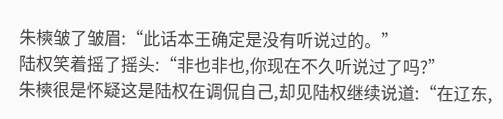朱樉皱了皱眉:“此话本王确定是没有听说过的。”
陆权笑着摇了摇头:“非也非也,你现在不久听说过了吗?”
朱樉很是怀疑这是陆权在调侃自己,却见陆权继续说道:“在辽东,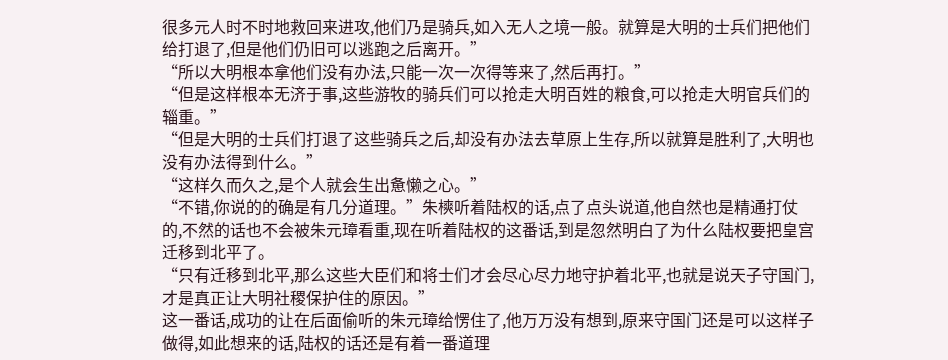很多元人时不时地救回来进攻,他们乃是骑兵,如入无人之境一般。就算是大明的士兵们把他们给打退了,但是他们仍旧可以逃跑之后离开。”
“所以大明根本拿他们没有办法,只能一次一次得等来了,然后再打。”
“但是这样根本无济于事,这些游牧的骑兵们可以抢走大明百姓的粮食,可以抢走大明官兵们的辎重。”
“但是大明的士兵们打退了这些骑兵之后,却没有办法去草原上生存,所以就算是胜利了,大明也没有办法得到什么。”
“这样久而久之,是个人就会生出惫懒之心。”
“不错,你说的的确是有几分道理。”朱樉听着陆权的话,点了点头说道,他自然也是精通打仗的,不然的话也不会被朱元璋看重,现在听着陆权的这番话,到是忽然明白了为什么陆权要把皇宫迁移到北平了。
“只有迁移到北平,那么这些大臣们和将士们才会尽心尽力地守护着北平,也就是说天子守国门,才是真正让大明社稷保护住的原因。”
这一番话,成功的让在后面偷听的朱元璋给愣住了,他万万没有想到,原来守国门还是可以这样子做得,如此想来的话,陆权的话还是有着一番道理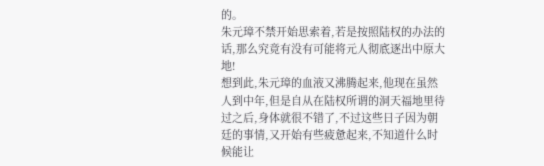的。
朱元璋不禁开始思索着,若是按照陆权的办法的话,那么究竟有没有可能将元人彻底逐出中原大地!
想到此,朱元璋的血液又沸腾起来,他现在虽然人到中年,但是自从在陆权所谓的洞天福地里待过之后,身体就很不错了,不过这些日子因为朝廷的事情,又开始有些疲惫起来,不知道什么时候能让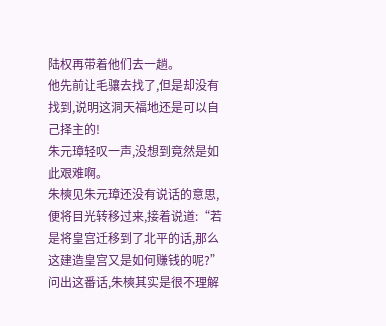陆权再带着他们去一趟。
他先前让毛骧去找了,但是却没有找到,说明这洞天福地还是可以自己择主的!
朱元璋轻叹一声,没想到竟然是如此艰难啊。
朱樉见朱元璋还没有说话的意思,便将目光转移过来,接着说道:“若是将皇宫迁移到了北平的话,那么这建造皇宫又是如何赚钱的呢?”
问出这番话,朱樉其实是很不理解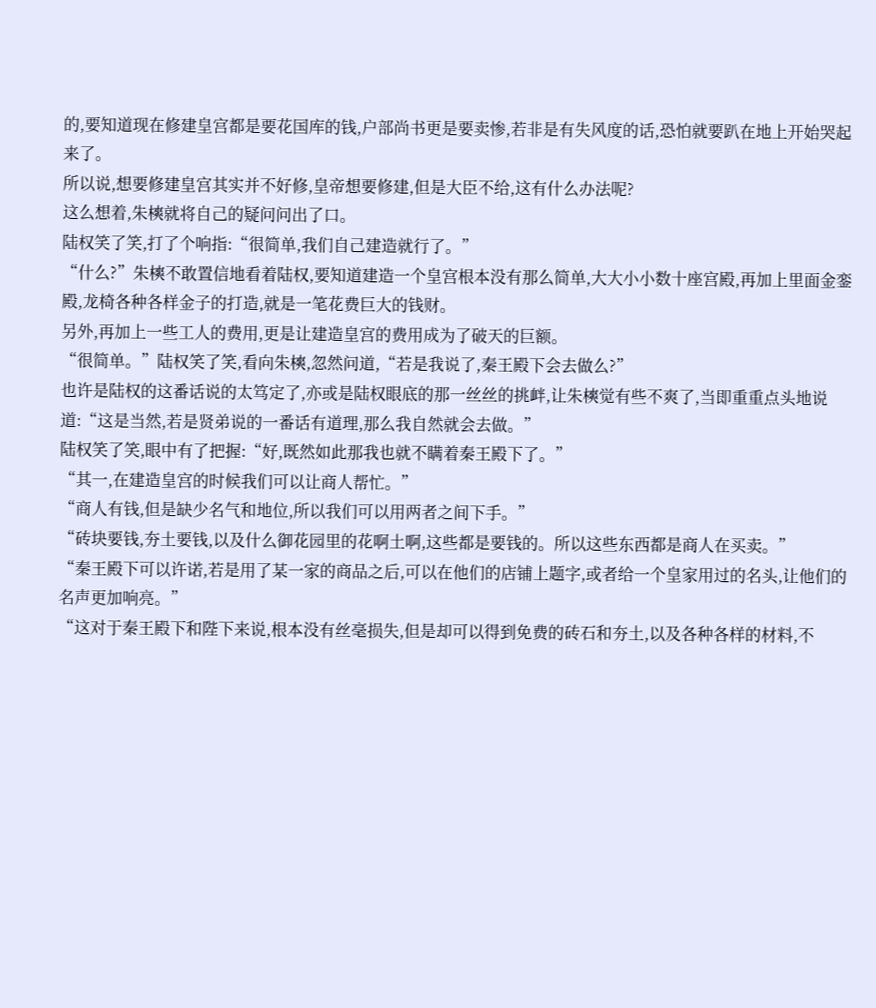的,要知道现在修建皇宫都是要花国库的钱,户部尚书更是要卖惨,若非是有失风度的话,恐怕就要趴在地上开始哭起来了。
所以说,想要修建皇宫其实并不好修,皇帝想要修建,但是大臣不给,这有什么办法呢?
这么想着,朱樉就将自己的疑问问出了口。
陆权笑了笑,打了个响指:“很简单,我们自己建造就行了。”
“什么?”朱樉不敢置信地看着陆权,要知道建造一个皇宫根本没有那么简单,大大小小数十座宫殿,再加上里面金銮殿,龙椅各种各样金子的打造,就是一笔花费巨大的钱财。
另外,再加上一些工人的费用,更是让建造皇宫的费用成为了破天的巨额。
“很简单。”陆权笑了笑,看向朱樉,忽然问道,“若是我说了,秦王殿下会去做么?”
也许是陆权的这番话说的太笃定了,亦或是陆权眼底的那一丝丝的挑衅,让朱樉觉有些不爽了,当即重重点头地说道:“这是当然,若是贤弟说的一番话有道理,那么我自然就会去做。”
陆权笑了笑,眼中有了把握:“好,既然如此那我也就不瞒着秦王殿下了。”
“其一,在建造皇宫的时候我们可以让商人帮忙。”
“商人有钱,但是缺少名气和地位,所以我们可以用两者之间下手。”
“砖块要钱,夯土要钱,以及什么御花园里的花啊土啊,这些都是要钱的。所以这些东西都是商人在买卖。”
“秦王殿下可以许诺,若是用了某一家的商品之后,可以在他们的店铺上题字,或者给一个皇家用过的名头,让他们的名声更加响亮。”
“这对于秦王殿下和陛下来说,根本没有丝毫损失,但是却可以得到免费的砖石和夯土,以及各种各样的材料,不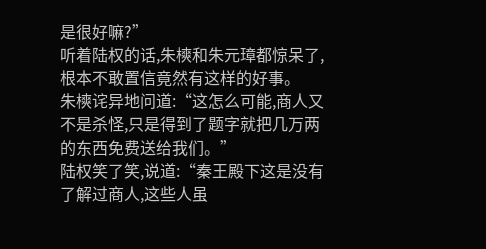是很好嘛?”
听着陆权的话,朱樉和朱元璋都惊呆了,根本不敢置信竟然有这样的好事。
朱樉诧异地问道:“这怎么可能,商人又不是杀怪,只是得到了题字就把几万两的东西免费送给我们。”
陆权笑了笑,说道:“秦王殿下这是没有了解过商人,这些人虽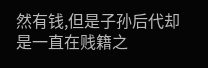然有钱,但是子孙后代却是一直在贱籍之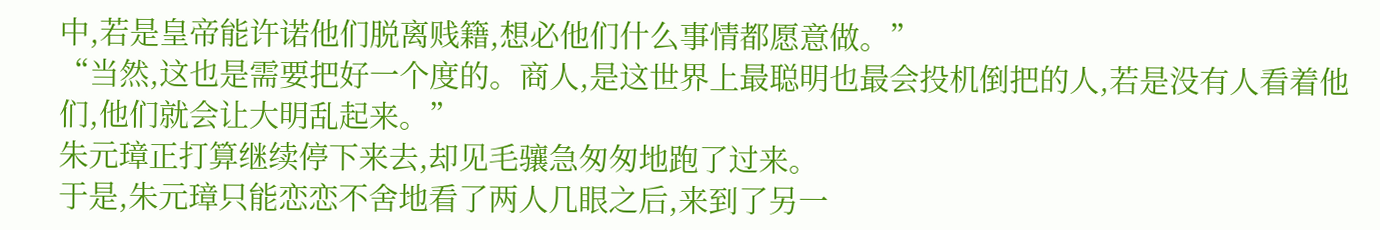中,若是皇帝能许诺他们脱离贱籍,想必他们什么事情都愿意做。”
“当然,这也是需要把好一个度的。商人,是这世界上最聪明也最会投机倒把的人,若是没有人看着他们,他们就会让大明乱起来。”
朱元璋正打算继续停下来去,却见毛骧急匆匆地跑了过来。
于是,朱元璋只能恋恋不舍地看了两人几眼之后,来到了另一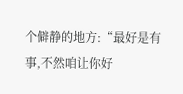个僻静的地方:“最好是有事,不然咱让你好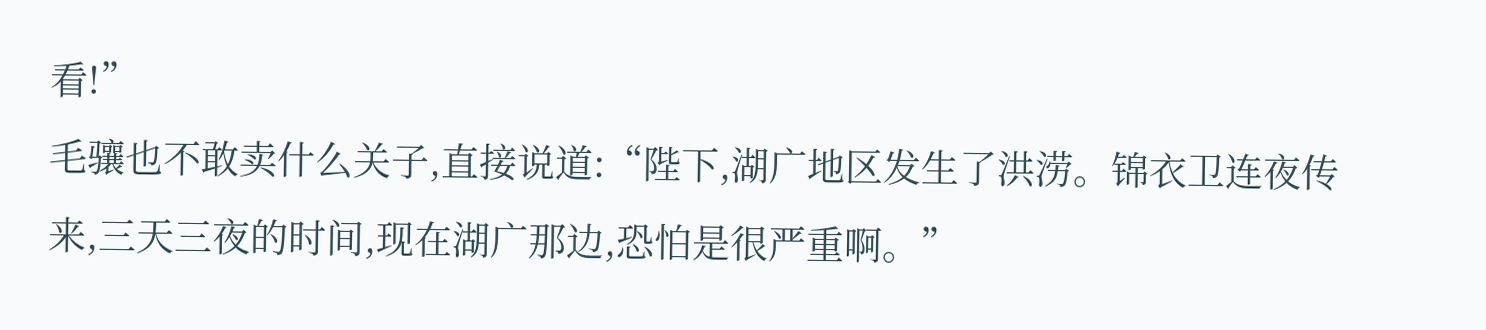看!”
毛骧也不敢卖什么关子,直接说道:“陛下,湖广地区发生了洪涝。锦衣卫连夜传来,三天三夜的时间,现在湖广那边,恐怕是很严重啊。”